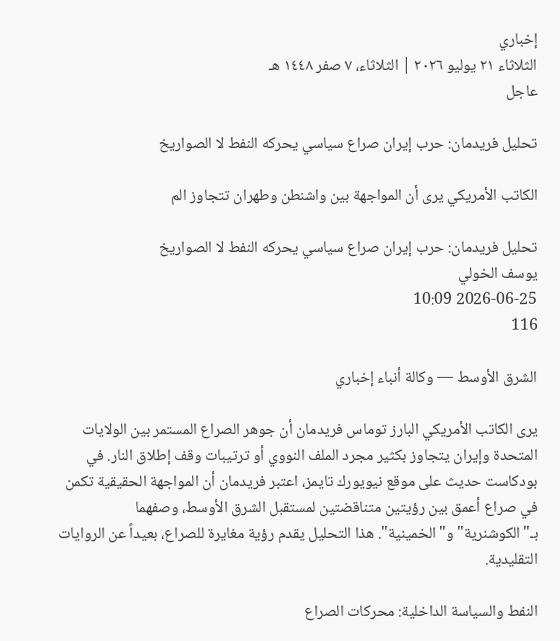إخباري
الثلاثاء ٢١ يوليو ٢٠٢٦ | الثلاثاء، ٧ صفر ١٤٤٨ هـ
عاجل

تحليل فريدمان: حرب إيران صراع سياسي يحركه النفط لا الصواريخ

الكاتب الأمريكي يرى أن المواجهة بين واشنطن وطهران تتجاوز الم

تحليل فريدمان: حرب إيران صراع سياسي يحركه النفط لا الصواريخ
يوسف الخولي
2026-06-25 10:09
116

الشرق الأوسط — وكالة أنباء إخباري

يرى الكاتب الأمريكي البارز توماس فريدمان أن جوهر الصراع المستمر بين الولايات المتحدة وإيران يتجاوز بكثير مجرد الملف النووي أو ترتيبات وقف إطلاق النار. في بودكاست حديث على موقع نيويورك تايمز، اعتبر فريدمان أن المواجهة الحقيقية تكمن في صراع أعمق بين رؤيتين متناقضتين لمستقبل الشرق الأوسط، وصفهما بـ"الكوشنرية" و"الخمينية". هذا التحليل يقدم رؤية مغايرة للصراع، بعيداً عن الروايات التقليدية.

النفط والسياسة الداخلية: محركات الصراع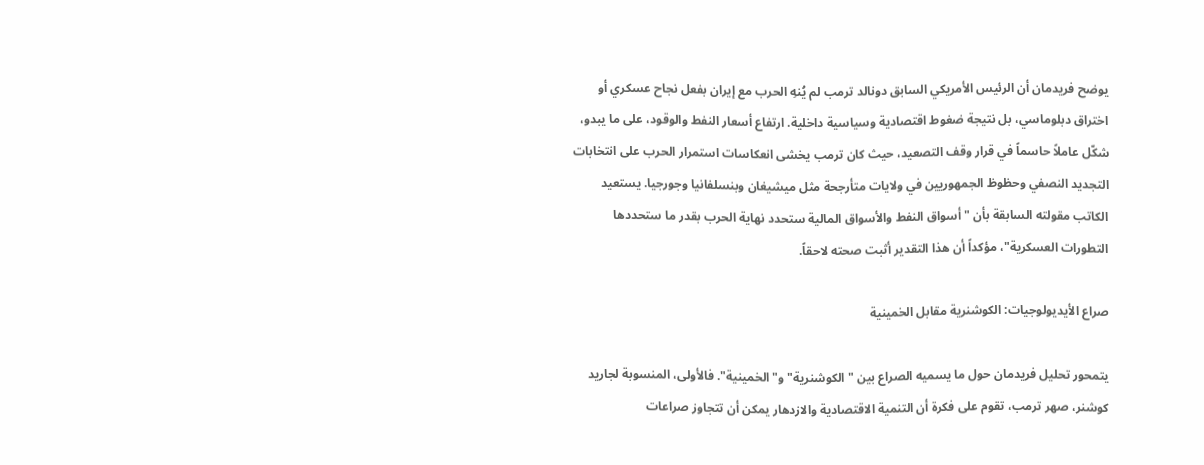يوضح فريدمان أن الرئيس الأمريكي السابق دونالد ترمب لم يُنهِ الحرب مع إيران بفعل نجاح عسكري أو اختراق دبلوماسي، بل نتيجة ضغوط اقتصادية وسياسية داخلية. ارتفاع أسعار النفط والوقود، على ما يبدو، شكّل عاملاً حاسماً في قرار وقف التصعيد، حيث كان ترمب يخشى انعكاسات استمرار الحرب على انتخابات التجديد النصفي وحظوظ الجمهوريين في ولايات متأرجحة مثل ميشيغان وبنسلفانيا وجورجيا. يستعيد الكاتب مقولته السابقة بأن "أسواق النفط والأسواق المالية ستحدد نهاية الحرب بقدر ما ستحددها التطورات العسكرية"، مؤكداً أن هذا التقدير أثبت صحته لاحقاً.

صراع الأيديولوجيات: الكوشنرية مقابل الخمينية

يتمحور تحليل فريدمان حول ما يسميه الصراع بين "الكوشنرية" و"الخمينية". فالأولى، المنسوبة لجاريد كوشنر، صهر ترمب، تقوم على فكرة أن التنمية الاقتصادية والازدهار يمكن أن تتجاوز صراعات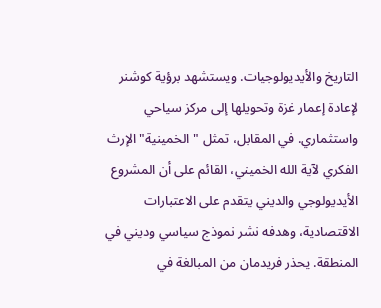التاريخ والأيديولوجيات. ويستشهد برؤية كوشنر لإعادة إعمار غزة وتحويلها إلى مركز سياحي واستثماري. في المقابل، تمثل "الخمينية" الإرث الفكري لآية الله الخميني، القائم على أن المشروع الأيديولوجي والديني يتقدم على الاعتبارات الاقتصادية، وهدفه نشر نموذج سياسي وديني في المنطقة. يحذر فريدمان من المبالغة في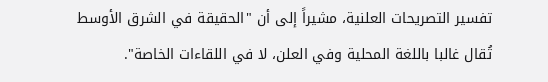تفسير التصريحات العلنية، مشيراً إلى أن "الحقيقة في الشرق الأوسط تُقال غالبا باللغة المحلية وفي العلن، لا في اللقاءات الخاصة".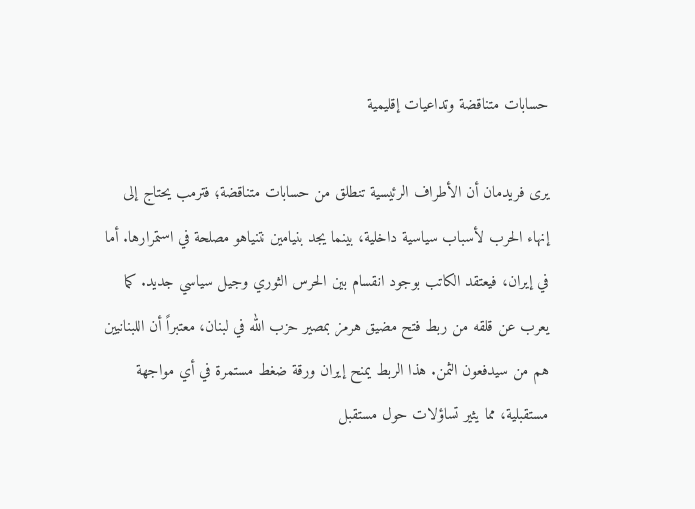حسابات متناقضة وتداعيات إقليمية

يرى فريدمان أن الأطراف الرئيسية تنطلق من حسابات متناقضة؛ فترمب يحتاج إلى إنهاء الحرب لأسباب سياسية داخلية، بينما يجد بنيامين نتنياهو مصلحة في استمرارها. أما في إيران، فيعتقد الكاتب بوجود انقسام بين الحرس الثوري وجيل سياسي جديد. كما يعرب عن قلقه من ربط فتح مضيق هرمز بمصير حزب الله في لبنان، معتبراً أن اللبنانيين هم من سيدفعون الثمن. هذا الربط يمنح إيران ورقة ضغط مستمرة في أي مواجهة مستقبلية، مما يثير تساؤلات حول مستقبل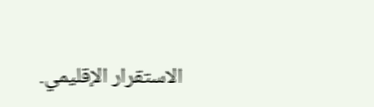الاستقرار الإقليمي.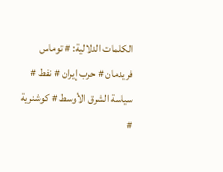الكلمات الدلالية: # توماس فريدمان # حرب إيران # نفط # سياسة الشرق الأوسط # كوشنرية #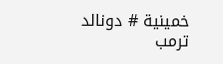خمينية # دونالد ترمب